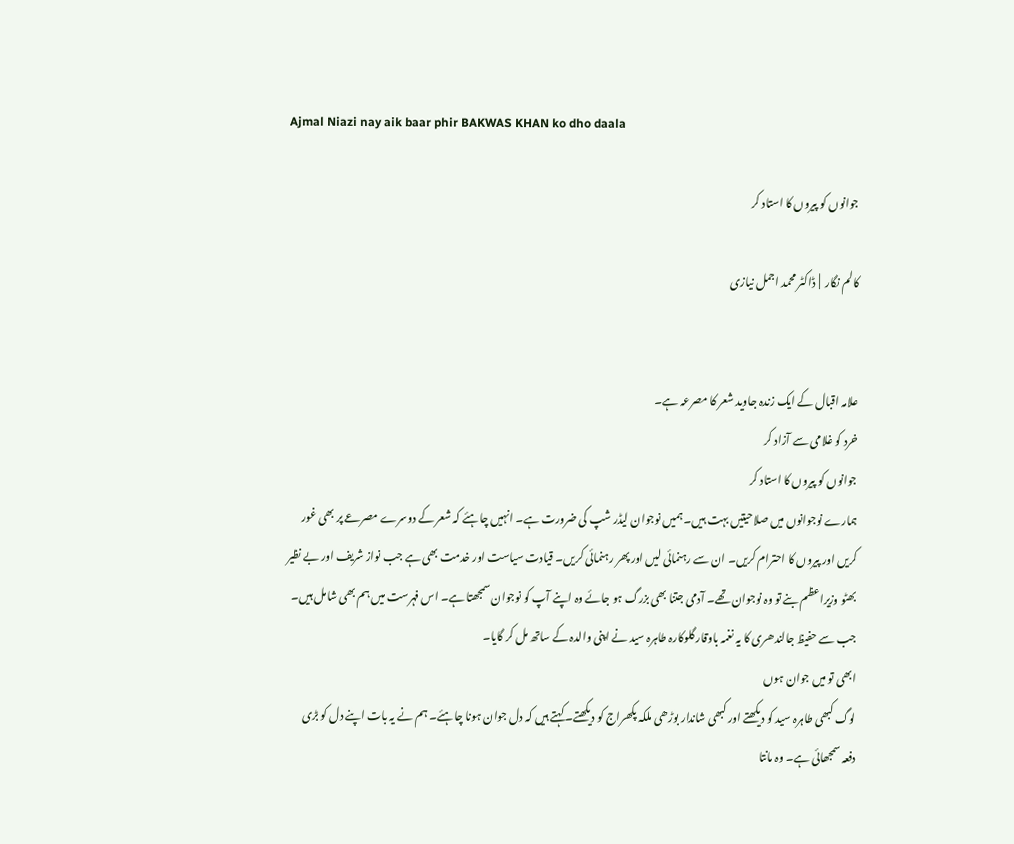Ajmal Niazi nay aik baar phir BAKWAS KHAN ko dho daala

جوانوں کو پیروں کا استاد کر

کالم نگار  |  ڈاکٹر محمد اجمل نیازی


علامہ اقبال کے ایک زندہ جاوید شعر کا مصرعہ ہے۔
خرد کو غلامی سے آزاد کر
جوانوں کو پیروں کا استاد کر
ہمارے نوجوانوں میں صلاحیتیں بہت ہیں۔ ہمیں نوجوان لیڈر شپ کی ضرورت ہے۔ انہیں چاہئے کہ شعر کے دوسرے مصرعے پر بھی غور کریں اور پیروں کا احترام کریں۔ ان سے رہنمائی لیں اور پھر رہنمائی کریں۔ قیادت سیاست اور خدمت بھی ہے جب نواز شریف اور بے نظیر بھٹو وزیراعظم بنے تو وہ نوجوان تھے۔ آدمی جتنا بھی بزرگ ہو جائے وہ اپنے آپ کو نوجوان سمجھتا ہے۔ اس فہرست میں ہم بھی شامل ہیں۔ جب سے حفیظ جالندھری کا یہ نغمہ باوقار گلوکارہ طاہرہ سید نے اپنی والدہ کے ساتھ مل کر گایا۔
ابھی تو میں جوان ہوں
لوگ کبھی طاہرہ سید کو دیکھتے اور کبھی شاندار بوڑھی ملکہ پکھراج کو دیکھتے۔ کہتے ہیں کہ دل جوان ہونا چاہئے۔ ہم نے یہ بات اپنے دل کو بڑی دفعہ سمجھائی ہے۔ وہ مانتا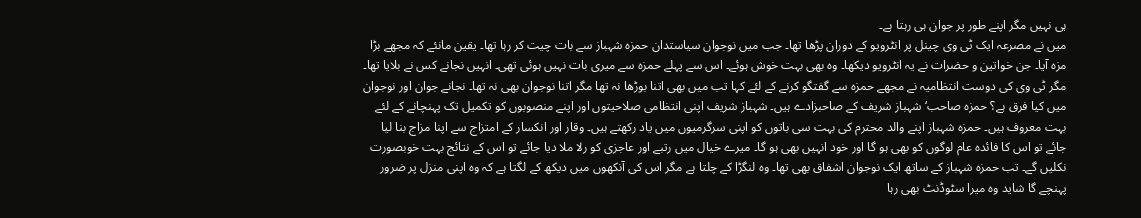ہی نہیں مگر اپنے طور پر جوان ہی رہتا ہے۔
میں نے مصرعہ ایک ٹی وی چینل پر انٹرویو کے دوران پڑھا تھا۔ جب میں نوجوان سیاستدان حمزہ شہباز سے بات چیت کر رہا تھا۔ یقین مانئے کہ مجھے بڑا مزہ آیا۔ جن خواتین و حضرات نے یہ انٹرویو دیکھا۔ وہ بھی بہت خوش ہوئے۔ اس سے پہلے حمزہ سے میری بات نہیں ہوئی تھی۔ انہیں نجانے کس نے بلایا تھا۔ مگر ٹی وی کی دوست انتظامیہ نے مجھے حمزہ سے گفتگو کرنے کے لئے کہا تب میں بھی اتنا بوڑھا نہ تھا مگر اتنا نوجوان بھی نہ تھا۔ نجانے جوان اور نوجوان میں کیا فرق ہے؟ حمزہ صاحب‘ شہباز شریف کے صاحبزادے ہیں۔ شہباز شریف اپنی انتظامی صلاحیتوں اور اپنے منصوبوں کو تکمیل تک پہنچانے کے لئے بہت معروف ہیں۔ حمزہ شہباز اپنے والد محترم کی بہت سی باتوں کو اپنی سرگرمیوں میں یاد رکھتے ہیں۔ وقار اور انکسار کے امتزاج سے اپنا مزاج بنا لیا جائے تو اس کا فائدہ عام لوگوں کو بھی ہو گا اور خود انہیں بھی ہو گا۔ میرے خیال میں رتبے اور عاجزی کو رلا ملا دیا جائے تو اس کے نتائج بہت خوبصورت نکلیں گے۔ تب حمزہ شہباز کے ساتھ ایک نوجوان اشفاق بھی تھا۔ وہ لنگڑا کے چلتا ہے مگر اس کی آنکھوں میں دیکھ کے لگتا ہے کہ وہ اپنی منزل پر ضرور پہنچے گا شاید وہ میرا سٹوڈنٹ بھی رہا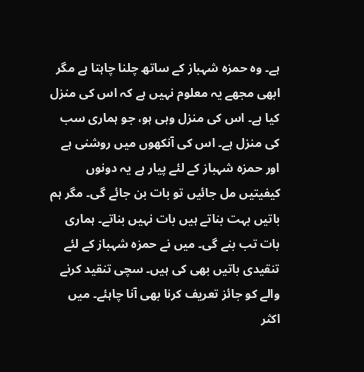ہے۔ وہ حمزہ شہباز کے ساتھ چلنا چاہتا ہے مگر ابھی مجھے یہ معلوم نہیں ہے کہ اس کی منزل کیا ہے۔ اس کی منزل وہی ہو، جو ہماری سب کی منزل ہے۔ اس کی آنکھوں میں روشنی ہے اور حمزہ شہباز کے لئے پیار ہے یہ دونوں کیفیتیں مل جائیں تو بات بن جائے گی۔ مگر ہم باتیں بہت بناتے ہیں بات نہیں بناتے۔ ہماری بات تب بنے گی۔ میں نے حمزہ شہباز کے لئے تنقیدی باتیں بھی کی ہیں۔ سچی تنقید کرنے والے کو جائز تعریف کرنا بھی آنا چاہئے۔ میں اکثر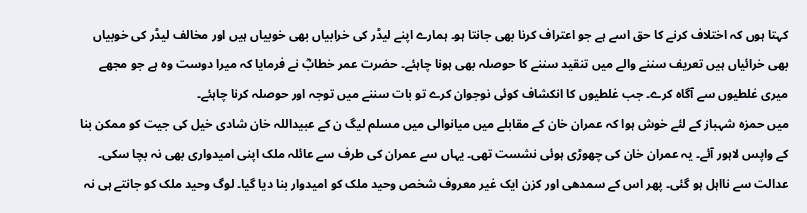کہتا ہوں کہ اختلاف کرنے کا حق اسے ہے جو اعتراف کرنا بھی جانتا ہو۔ ہمارے اپنے لیڈر کی خرابیاں بھی خوبیاں ہیں اور مخالف لیڈر کی خوبیاں بھی خرائیاں ہیں تعریف سننے والے میں تنقید سننے کا حوصلہ بھی ہونا چاہئے۔ حضرت عمر خطابؓ نے فرمایا کہ میرا دوست وہ ہے جو مجھے میری غلطیوں سے آگاہ کرے۔ جب غلطیوں کا انکشاف کوئی نوجوان کرے تو بات سننے میں توجہ اور حوصلہ کرنا چاہئے۔
میں حمزہ شہباز کے لئے خوش ہوا کہ عمران خان کے مقابلے میں میانوالی میں مسلم لیگ ن کے عبیداللہ خان شادی خیل کی جیت کو ممکن بنا کے واپس لاہور آئے۔ یہ عمران خان کی چھوڑی ہوئی نشست تھی۔ یہاں سے عمران کی طرف سے عائلہ ملک اپنی امیدواری بھی نہ بچا سکی۔ عدالت سے نااہل ہو گئی۔ پھر اس کے سمدھی اور کزن ایک غیر معروف شخص وحید ملک کو امیدوار بنا دیا گیا۔ لوگ وحید ملک کو جانتے ہی نہ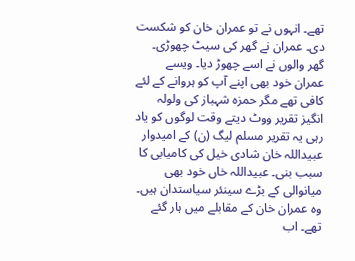تھے۔ انہوں نے تو عمران خان کو شکست دی۔ عمران نے گھر کی سیٹ چھوڑی۔ گھر والوں نے اسے چھوڑ دیا۔ ویسے عمران خود بھی اپنے آپ کو ہروانے کے لئے کافی تھے مگر حمزہ شہباز کی ولولہ انگیز تقریر ووٹ دیتے وقت لوگوں کو یاد رہی یہ تقریر مسلم لیگ (ن) کے امیدوار عبیداللہ خان شادی خیل کی کامیابی کا سبب بنی۔ عبیداللہ خاں خود بھی میانوالی کے بڑے سینئر سیاستدان ہیں۔ وہ عمران خان کے مقابلے میں ہار گئے تھے۔ اب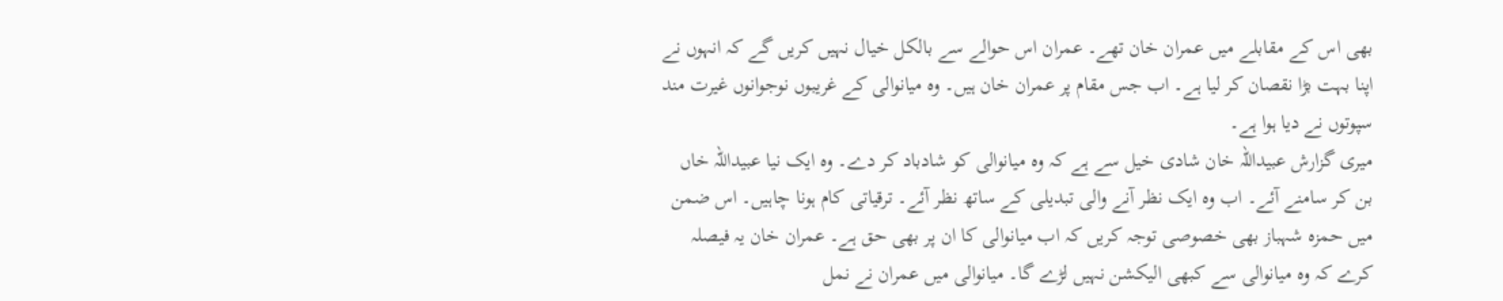بھی اس کے مقابلے میں عمران خان تھے۔ عمران اس حوالے سے بالکل خیال نہیں کریں گے کہ انہوں نے اپنا بہت بڑا نقصان کر لیا ہے۔ اب جس مقام پر عمران خان ہیں۔ وہ میانوالی کے غریبوں نوجوانوں غیرت مند سپوتوں نے دیا ہوا ہے۔
میری گزارش عبیداللہ خان شادی خیل سے ہے کہ وہ میانوالی کو شادباد کر دے۔ وہ ایک نیا عبیداللہ خاں بن کر سامنے آئے۔ اب وہ ایک نظر آنے والی تبدیلی کے ساتھ نظر آئے۔ ترقیاتی کام ہونا چاہیں۔ اس ضمن میں حمزہ شہباز بھی خصوصی توجہ کریں کہ اب میانوالی کا ان پر بھی حق ہے۔ عمران خان یہ فیصلہ کرے کہ وہ میانوالی سے کبھی الیکشن نہیں لڑے گا۔ میانوالی میں عمران نے نمل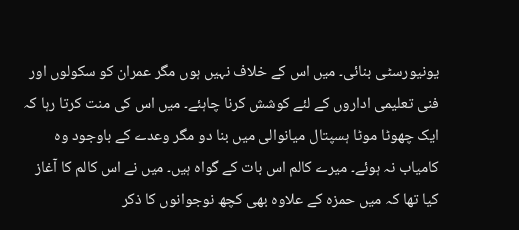یونیورسٹی بنائی۔ میں اس کے خلاف نہیں ہوں مگر عمران کو سکولوں اور فنی تعلیمی اداروں کے لئے کوشش کرنا چاہئے۔ میں اس کی منت کرتا رہا کہ ایک چھوٹا موٹا ہسپتال میانوالی میں بنا دو مگر وعدے کے باوجود وہ کامیاب نہ ہوئے۔ میرے کالم اس بات کے گواہ ہیں۔ میں نے اس کالم کا آغاز کیا تھا کہ میں حمزہ کے علاوہ بھی کچھ نوجوانوں کا ذکر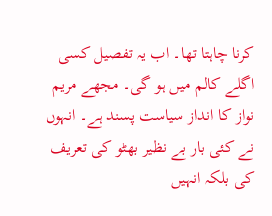کرنا چاہتا تھا۔ اب یہ تفصیل کسی اگلے کالم میں ہو گی۔ مجھے مریم نواز کا انداز سیاست پسند ہے۔ انہوں نے کئی بار بے نظیر بھٹو کی تعریف کی بلکہ انہیں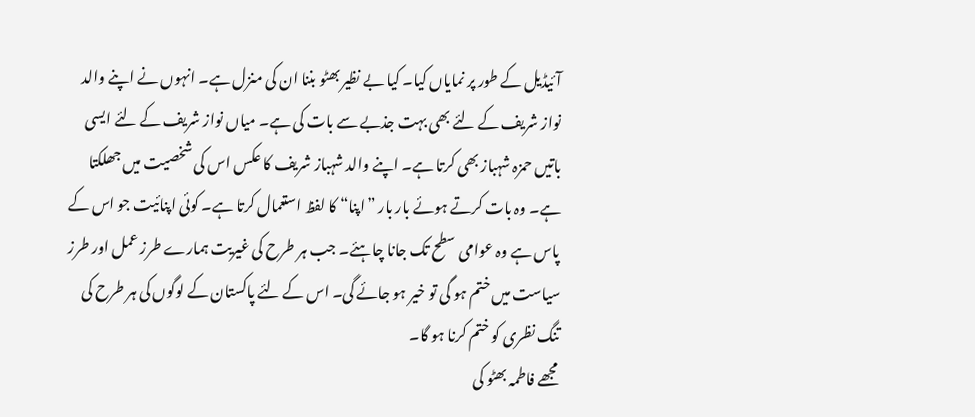آئیڈیل کے طور پر نمایاں کیا۔ کیا بے نظیر بھٹو بننا ان کی منزل ہے۔ انہوں نے اپنے والد نواز شریف کے لئے بھی بہت جذبے سے بات کی ہے۔ میاں نواز شریف کے لئے ایسی باتیں حمزہ شہباز بھی کرتا ہے۔ اپنے والد شہباز شریف کا عکس اس کی شخصیت میں جھلکتا ہے۔ وہ بات کرتے ہوئے بار بار ”اپنا“ کا لفظ استعمال کرتا ہے۔ کوئی اپنائیت جو اس کے پاس ہے وہ عوامی سطح تک جانا چاہئے۔ جب ہر طرح کی غیریت ہمارے طرز عمل اور طرز سیاست میں ختم ہو گی تو خیر ہو جائے گی۔ اس کے لئے پاکستان کے لوگوں کی ہر طرح کی تنگ نظری کو ختم کرنا ہو گا۔
مجھے فاطمہ بھٹو کی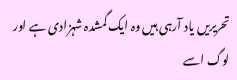تحریریں یاد آرہی ہیں وہ ایک گمشدہ شہزادی ہے اور لوگ اسے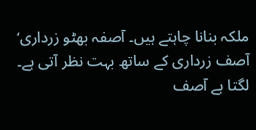ملکہ بنانا چاہتے ہیں۔ آصفہ بھٹو زرداری‘ آصف زرداری کے ساتھ بہت نظر آتی ہے۔ لگتا ہے آصف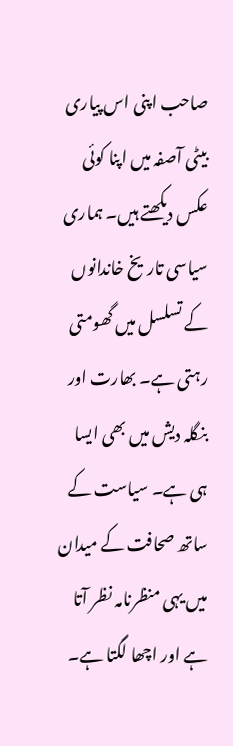صاحب اپنی اس پیاری بیٹی آصفہ میں اپنا کوئی عکس دیکھتے ہیں۔ ہماری سیاسی تاریخ خاندانوں کے تسلسل میں گھومتی رہتی ہے۔ بھارت اور بنگلہ دیش میں بھی ایسا ہی ہے۔ سیاست کے ساتھ صحافت کے میدان میں یہی منظرنامہ نظر آتا ہے اور اچھا لگتا ہے۔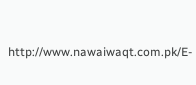http://www.nawaiwaqt.com.pk/E-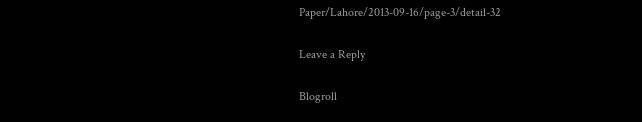Paper/Lahore/2013-09-16/page-3/detail-32

Leave a Reply

Blogroll